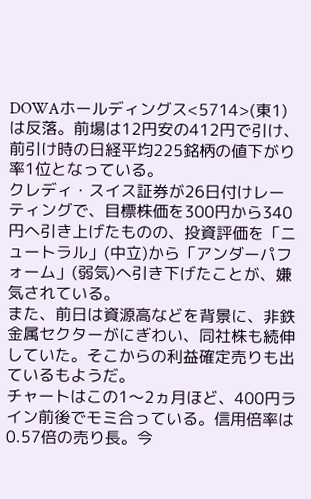DOWAホールディングス<5714>(東1)は反落。前場は12円安の412円で引け、前引け時の日経平均225銘柄の値下がり率1位となっている。
クレディ・スイス証券が26日付けレーティングで、目標株価を300円から340円へ引き上げたものの、投資評価を「ニュートラル」(中立)から「アンダーパフォーム」(弱気)へ引き下げたことが、嫌気されている。
また、前日は資源高などを背景に、非鉄金属セクターがにぎわい、同社株も続伸していた。そこからの利益確定売りも出ているもようだ。
チャートはこの1〜2ヵ月ほど、400円ライン前後でモミ合っている。信用倍率は0.57倍の売り長。今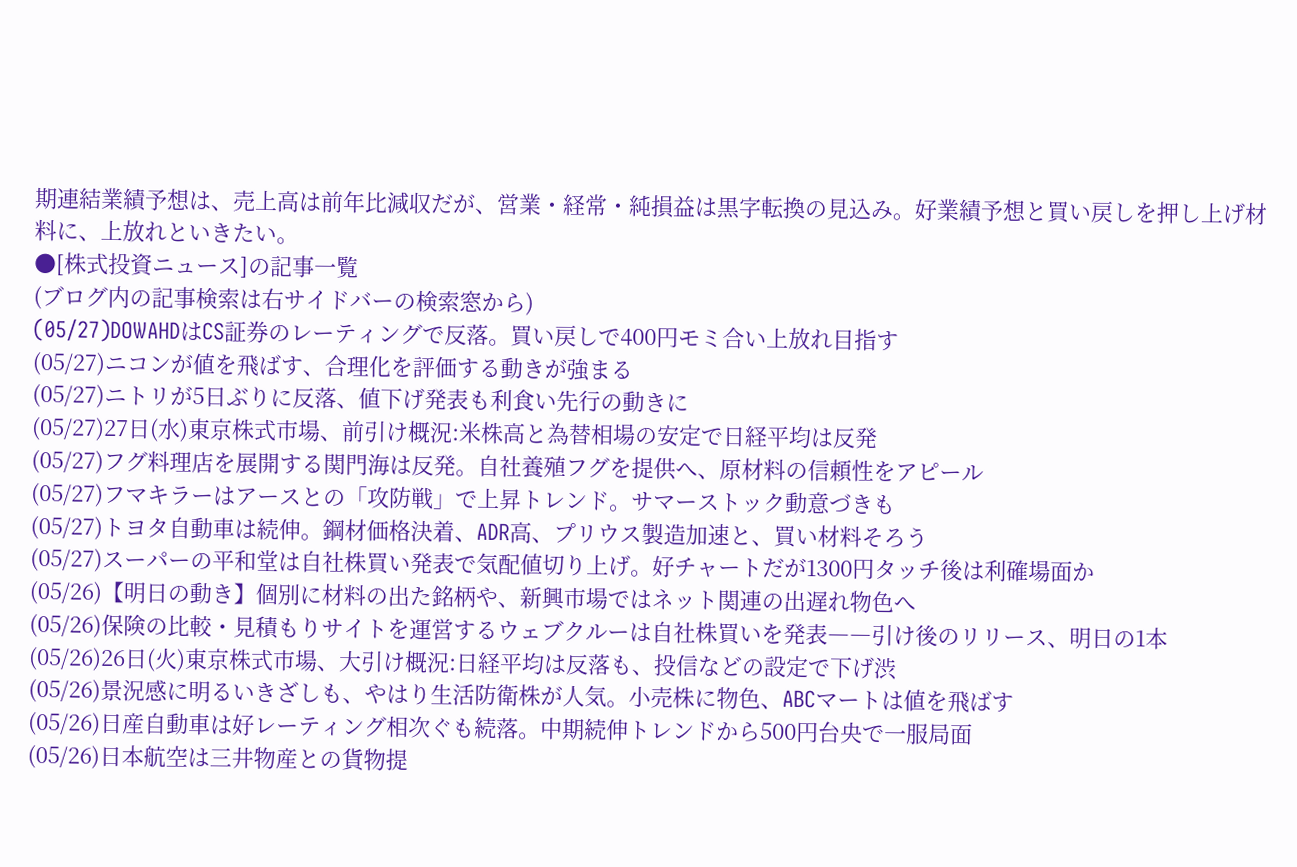期連結業績予想は、売上高は前年比減収だが、営業・経常・純損益は黒字転換の見込み。好業績予想と買い戻しを押し上げ材料に、上放れといきたい。
●[株式投資ニュース]の記事一覧
(ブログ内の記事検索は右サイドバーの検索窓から)
(05/27)DOWAHDはCS証券のレーティングで反落。買い戻しで400円モミ合い上放れ目指す
(05/27)ニコンが値を飛ばす、合理化を評価する動きが強まる
(05/27)ニトリが5日ぶりに反落、値下げ発表も利食い先行の動きに
(05/27)27日(水)東京株式市場、前引け概況:米株高と為替相場の安定で日経平均は反発
(05/27)フグ料理店を展開する関門海は反発。自社養殖フグを提供へ、原材料の信頼性をアピール
(05/27)フマキラーはアースとの「攻防戦」で上昇トレンド。サマーストック動意づきも
(05/27)トヨタ自動車は続伸。鋼材価格決着、ADR高、プリウス製造加速と、買い材料そろう
(05/27)スーパーの平和堂は自社株買い発表で気配値切り上げ。好チャートだが1300円タッチ後は利確場面か
(05/26)【明日の動き】個別に材料の出た銘柄や、新興市場ではネット関連の出遅れ物色へ
(05/26)保険の比較・見積もりサイトを運営するウェブクルーは自社株買いを発表――引け後のリリース、明日の1本
(05/26)26日(火)東京株式市場、大引け概況:日経平均は反落も、投信などの設定で下げ渋
(05/26)景況感に明るいきざしも、やはり生活防衛株が人気。小売株に物色、ABCマートは値を飛ばす
(05/26)日産自動車は好レーティング相次ぐも続落。中期続伸トレンドから500円台央で一服局面
(05/26)日本航空は三井物産との貨物提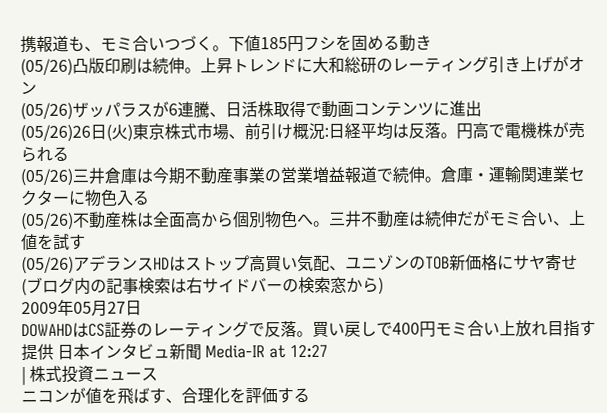携報道も、モミ合いつづく。下値185円フシを固める動き
(05/26)凸版印刷は続伸。上昇トレンドに大和総研のレーティング引き上げがオン
(05/26)ザッパラスが6連騰、日活株取得で動画コンテンツに進出
(05/26)26日(火)東京株式市場、前引け概況:日経平均は反落。円高で電機株が売られる
(05/26)三井倉庫は今期不動産事業の営業増益報道で続伸。倉庫・運輸関連業セクターに物色入る
(05/26)不動産株は全面高から個別物色へ。三井不動産は続伸だがモミ合い、上値を試す
(05/26)アデランスHDはストップ高買い気配、ユニゾンのTOB新価格にサヤ寄せ
(ブログ内の記事検索は右サイドバーの検索窓から)
2009年05月27日
DOWAHDはCS証券のレーティングで反落。買い戻しで400円モミ合い上放れ目指す
提供 日本インタビュ新聞 Media-IR at 12:27
| 株式投資ニュース
ニコンが値を飛ばす、合理化を評価する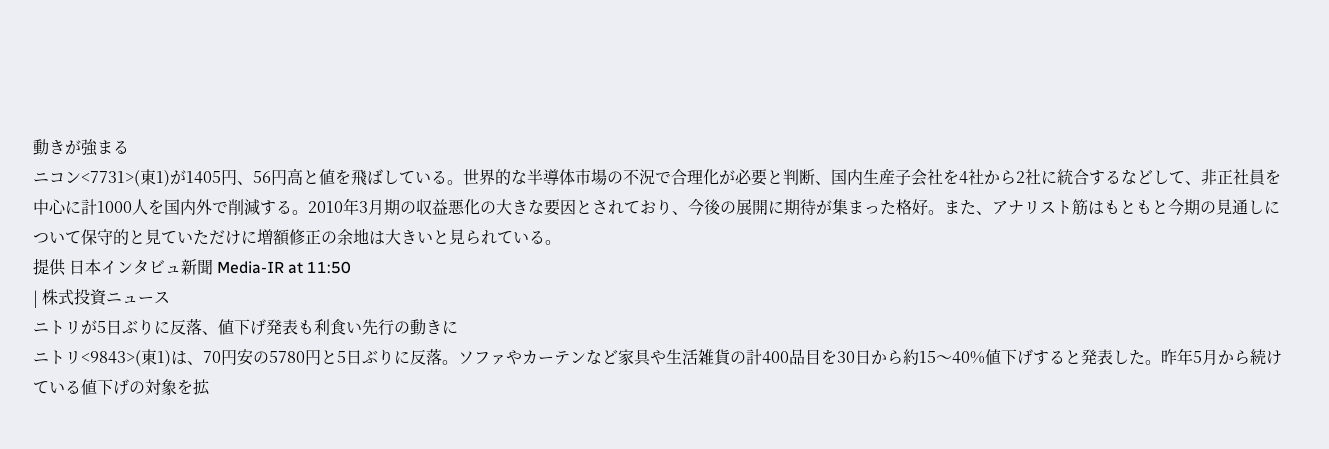動きが強まる
ニコン<7731>(東1)が1405円、56円高と値を飛ばしている。世界的な半導体市場の不況で合理化が必要と判断、国内生産子会社を4社から2社に統合するなどして、非正社員を中心に計1000人を国内外で削減する。2010年3月期の収益悪化の大きな要因とされており、今後の展開に期待が集まった格好。また、アナリスト筋はもともと今期の見通しについて保守的と見ていただけに増額修正の余地は大きいと見られている。
提供 日本インタビュ新聞 Media-IR at 11:50
| 株式投資ニュース
ニトリが5日ぶりに反落、値下げ発表も利食い先行の動きに
ニトリ<9843>(東1)は、70円安の5780円と5日ぶりに反落。ソファやカーテンなど家具や生活雑貨の計400品目を30日から約15〜40%値下げすると発表した。昨年5月から続けている値下げの対象を拡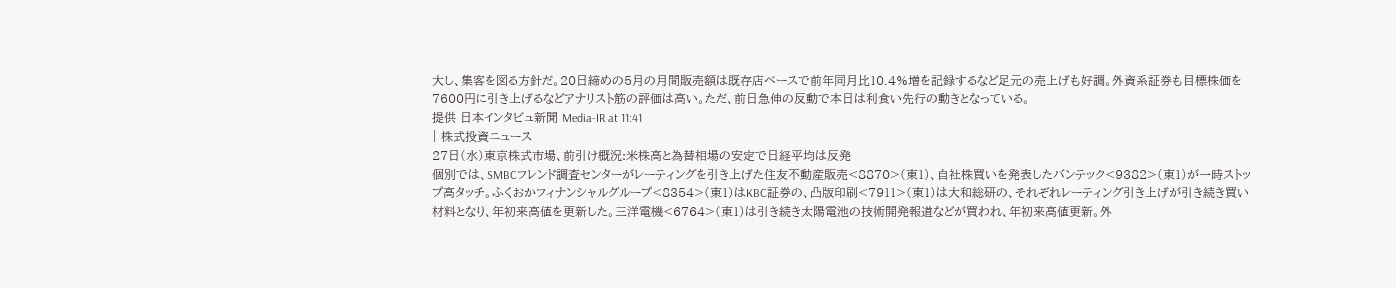大し、集客を図る方針だ。20日締めの5月の月間販売額は既存店ベースで前年同月比10.4%増を記録するなど足元の売上げも好調。外資系証券も目標株価を7600円に引き上げるなどアナリスト筋の評価は高い。ただ、前日急伸の反動で本日は利食い先行の動きとなっている。
提供 日本インタビュ新聞 Media-IR at 11:41
| 株式投資ニュース
27日(水)東京株式市場、前引け概況:米株高と為替相場の安定で日経平均は反発
個別では、SMBCフレンド調査センターがレーティングを引き上げた住友不動産販売<8870>(東1)、自社株買いを発表したバンテック<9382>(東1)が一時ストップ高タッチ。ふくおかフィナンシャルグループ<8354>(東1)はKBC証券の、凸版印刷<7911>(東1)は大和総研の、それぞれレーティング引き上げが引き続き買い材料となり、年初来高値を更新した。三洋電機<6764>(東1)は引き続き太陽電池の技術開発報道などが買われ、年初来高値更新。外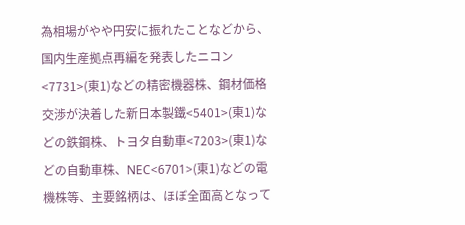為相場がやや円安に振れたことなどから、国内生産拠点再編を発表したニコン<7731>(東1)などの精密機器株、鋼材価格交渉が決着した新日本製鐵<5401>(東1)などの鉄鋼株、トヨタ自動車<7203>(東1)などの自動車株、NEC<6701>(東1)などの電機株等、主要銘柄は、ほぼ全面高となって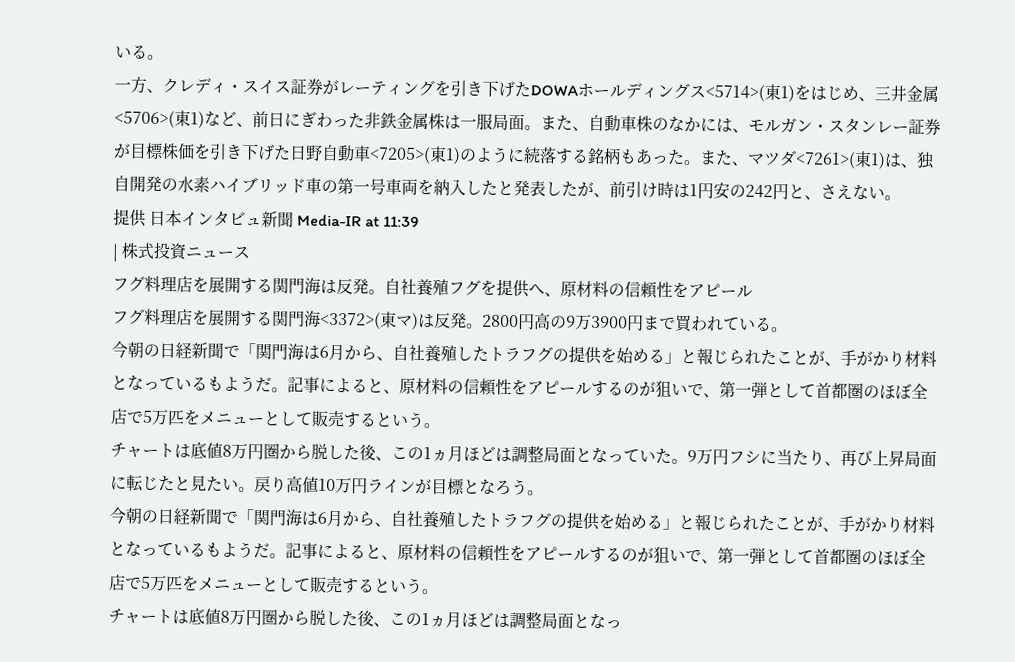いる。
一方、クレディ・スイス証券がレーティングを引き下げたDOWAホールディングス<5714>(東1)をはじめ、三井金属<5706>(東1)など、前日にぎわった非鉄金属株は一服局面。また、自動車株のなかには、モルガン・スタンレー証券が目標株価を引き下げた日野自動車<7205>(東1)のように続落する銘柄もあった。また、マツダ<7261>(東1)は、独自開発の水素ハイブリッド車の第一号車両を納入したと発表したが、前引け時は1円安の242円と、さえない。
提供 日本インタビュ新聞 Media-IR at 11:39
| 株式投資ニュース
フグ料理店を展開する関門海は反発。自社養殖フグを提供へ、原材料の信頼性をアピール
フグ料理店を展開する関門海<3372>(東マ)は反発。2800円高の9万3900円まで買われている。
今朝の日経新聞で「関門海は6月から、自社養殖したトラフグの提供を始める」と報じられたことが、手がかり材料となっているもようだ。記事によると、原材料の信頼性をアピールするのが狙いで、第一弾として首都圏のほぼ全店で5万匹をメニューとして販売するという。
チャートは底値8万円圏から脱した後、この1ヵ月ほどは調整局面となっていた。9万円フシに当たり、再び上昇局面に転じたと見たい。戻り高値10万円ラインが目標となろう。
今朝の日経新聞で「関門海は6月から、自社養殖したトラフグの提供を始める」と報じられたことが、手がかり材料となっているもようだ。記事によると、原材料の信頼性をアピールするのが狙いで、第一弾として首都圏のほぼ全店で5万匹をメニューとして販売するという。
チャートは底値8万円圏から脱した後、この1ヵ月ほどは調整局面となっ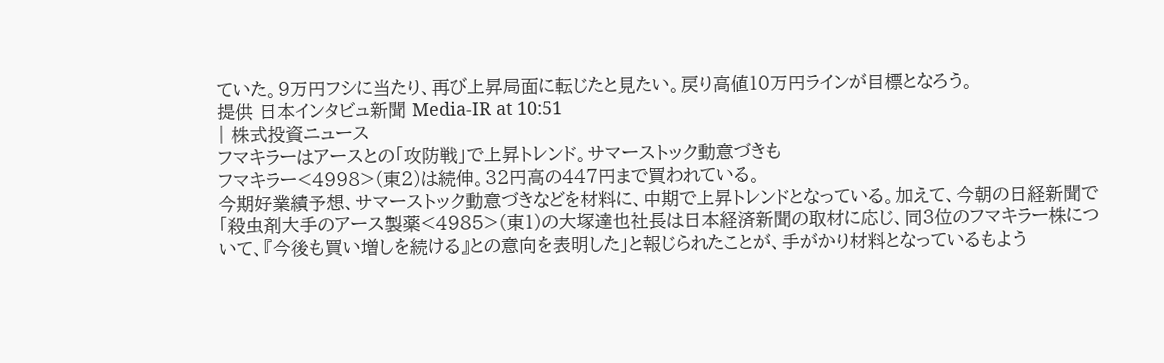ていた。9万円フシに当たり、再び上昇局面に転じたと見たい。戻り高値10万円ラインが目標となろう。
提供 日本インタビュ新聞 Media-IR at 10:51
| 株式投資ニュース
フマキラーはアースとの「攻防戦」で上昇トレンド。サマーストック動意づきも
フマキラー<4998>(東2)は続伸。32円高の447円まで買われている。
今期好業績予想、サマーストック動意づきなどを材料に、中期で上昇トレンドとなっている。加えて、今朝の日経新聞で「殺虫剤大手のアース製薬<4985>(東1)の大塚達也社長は日本経済新聞の取材に応じ、同3位のフマキラー株について、『今後も買い増しを続ける』との意向を表明した」と報じられたことが、手がかり材料となっているもよう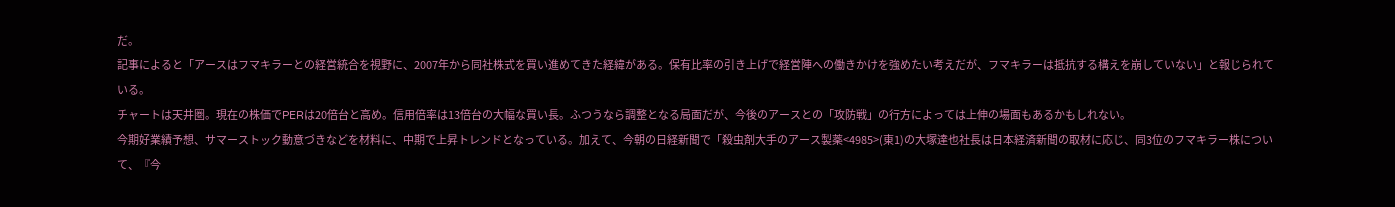だ。
記事によると「アースはフマキラーとの経営統合を視野に、2007年から同社株式を買い進めてきた経緯がある。保有比率の引き上げで経営陣への働きかけを強めたい考えだが、フマキラーは抵抗する構えを崩していない」と報じられている。
チャートは天井圏。現在の株価でPERは20倍台と高め。信用倍率は13倍台の大幅な買い長。ふつうなら調整となる局面だが、今後のアースとの「攻防戦」の行方によっては上伸の場面もあるかもしれない。
今期好業績予想、サマーストック動意づきなどを材料に、中期で上昇トレンドとなっている。加えて、今朝の日経新聞で「殺虫剤大手のアース製薬<4985>(東1)の大塚達也社長は日本経済新聞の取材に応じ、同3位のフマキラー株について、『今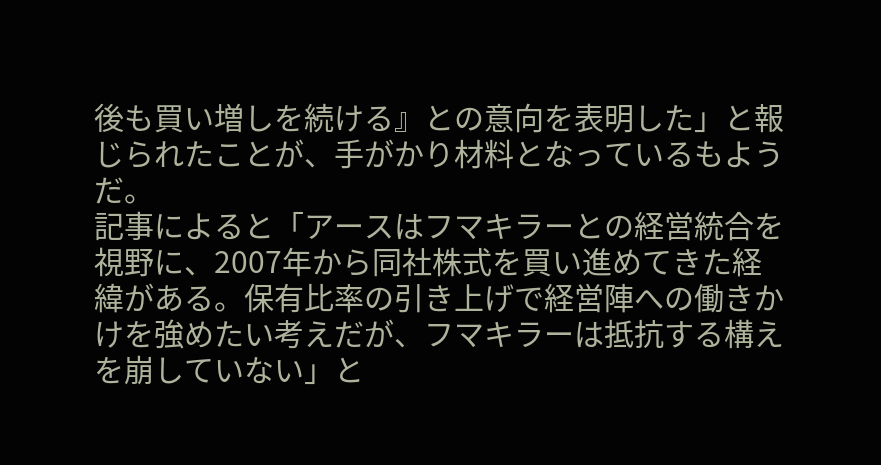後も買い増しを続ける』との意向を表明した」と報じられたことが、手がかり材料となっているもようだ。
記事によると「アースはフマキラーとの経営統合を視野に、2007年から同社株式を買い進めてきた経緯がある。保有比率の引き上げで経営陣への働きかけを強めたい考えだが、フマキラーは抵抗する構えを崩していない」と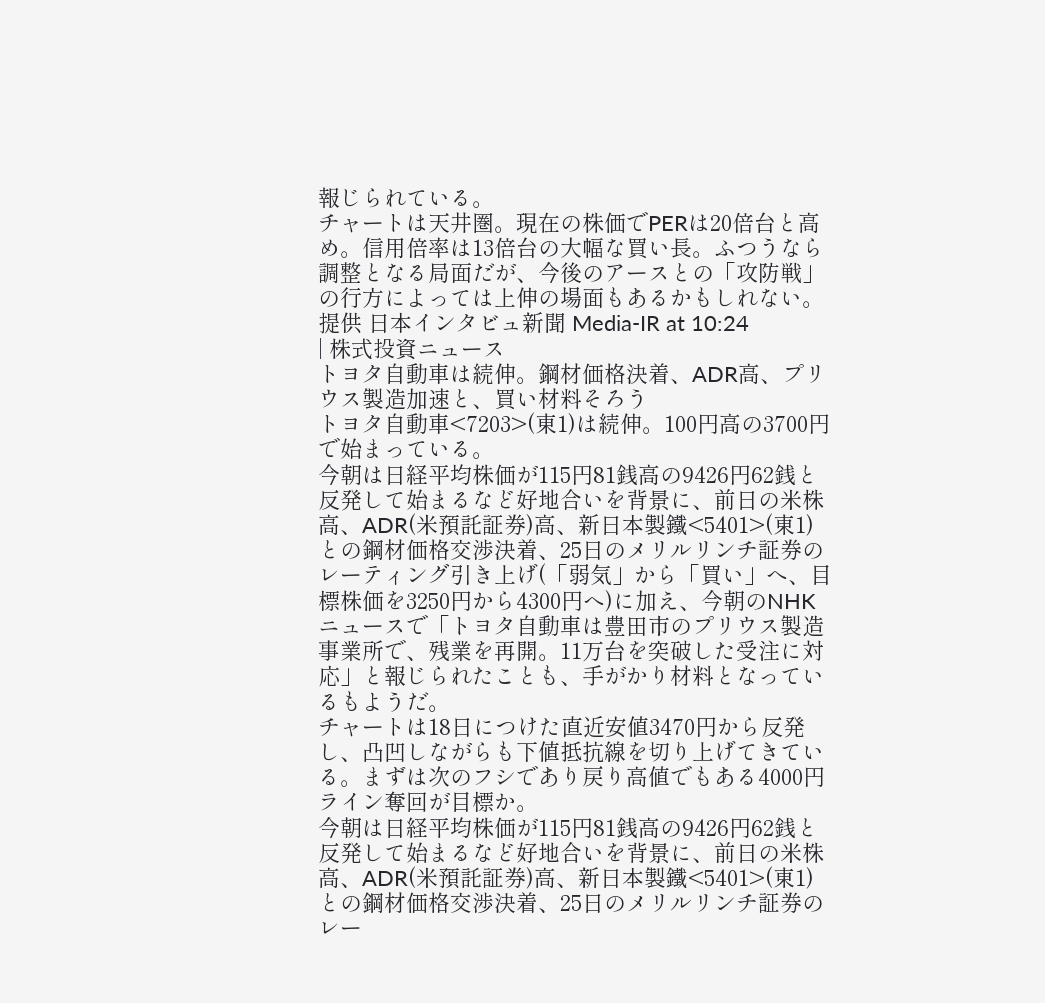報じられている。
チャートは天井圏。現在の株価でPERは20倍台と高め。信用倍率は13倍台の大幅な買い長。ふつうなら調整となる局面だが、今後のアースとの「攻防戦」の行方によっては上伸の場面もあるかもしれない。
提供 日本インタビュ新聞 Media-IR at 10:24
| 株式投資ニュース
トヨタ自動車は続伸。鋼材価格決着、ADR高、プリウス製造加速と、買い材料そろう
トヨタ自動車<7203>(東1)は続伸。100円高の3700円で始まっている。
今朝は日経平均株価が115円81銭高の9426円62銭と反発して始まるなど好地合いを背景に、前日の米株高、ADR(米預託証券)高、新日本製鐵<5401>(東1)との鋼材価格交渉決着、25日のメリルリンチ証券のレーティング引き上げ(「弱気」から「買い」へ、目標株価を3250円から4300円へ)に加え、今朝のNHKニュースで「トヨタ自動車は豊田市のプリウス製造事業所で、残業を再開。11万台を突破した受注に対応」と報じられたことも、手がかり材料となっているもようだ。
チャートは18日につけた直近安値3470円から反発し、凸凹しながらも下値抵抗線を切り上げてきている。まずは次のフシであり戻り高値でもある4000円ライン奪回が目標か。
今朝は日経平均株価が115円81銭高の9426円62銭と反発して始まるなど好地合いを背景に、前日の米株高、ADR(米預託証券)高、新日本製鐵<5401>(東1)との鋼材価格交渉決着、25日のメリルリンチ証券のレー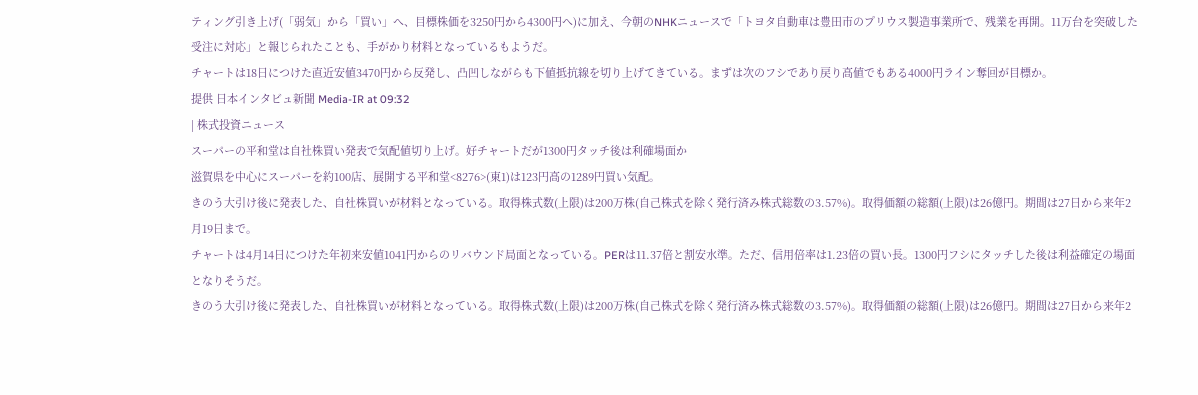ティング引き上げ(「弱気」から「買い」へ、目標株価を3250円から4300円へ)に加え、今朝のNHKニュースで「トヨタ自動車は豊田市のプリウス製造事業所で、残業を再開。11万台を突破した受注に対応」と報じられたことも、手がかり材料となっているもようだ。
チャートは18日につけた直近安値3470円から反発し、凸凹しながらも下値抵抗線を切り上げてきている。まずは次のフシであり戻り高値でもある4000円ライン奪回が目標か。
提供 日本インタビュ新聞 Media-IR at 09:32
| 株式投資ニュース
スーパーの平和堂は自社株買い発表で気配値切り上げ。好チャートだが1300円タッチ後は利確場面か
滋賀県を中心にスーパーを約100店、展開する平和堂<8276>(東1)は123円高の1289円買い気配。
きのう大引け後に発表した、自社株買いが材料となっている。取得株式数(上限)は200万株(自己株式を除く発行済み株式総数の3.57%)。取得価額の総額(上限)は26億円。期間は27日から来年2月19日まで。
チャートは4月14日につけた年初来安値1041円からのリバウンド局面となっている。PERは11.37倍と割安水準。ただ、信用倍率は1.23倍の買い長。1300円フシにタッチした後は利益確定の場面となりそうだ。
きのう大引け後に発表した、自社株買いが材料となっている。取得株式数(上限)は200万株(自己株式を除く発行済み株式総数の3.57%)。取得価額の総額(上限)は26億円。期間は27日から来年2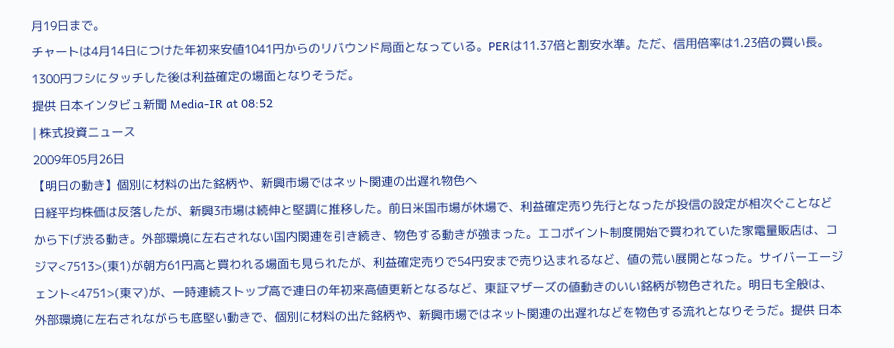月19日まで。
チャートは4月14日につけた年初来安値1041円からのリバウンド局面となっている。PERは11.37倍と割安水準。ただ、信用倍率は1.23倍の買い長。1300円フシにタッチした後は利益確定の場面となりそうだ。
提供 日本インタビュ新聞 Media-IR at 08:52
| 株式投資ニュース
2009年05月26日
【明日の動き】個別に材料の出た銘柄や、新興市場ではネット関連の出遅れ物色へ
日経平均株価は反落したが、新興3市場は続伸と堅調に推移した。前日米国市場が休場で、利益確定売り先行となったが投信の設定が相次ぐことなどから下げ渋る動き。外部環境に左右されない国内関連を引き続き、物色する動きが強まった。エコポイント制度開始で買われていた家電量販店は、コジマ<7513>(東1)が朝方61円高と買われる場面も見られたが、利益確定売りで54円安まで売り込まれるなど、値の荒い展開となった。サイバーエージェント<4751>(東マ)が、一時連続ストップ高で連日の年初来高値更新となるなど、東証マザーズの値動きのいい銘柄が物色された。明日も全般は、外部環境に左右されながらも底堅い動きで、個別に材料の出た銘柄や、新興市場ではネット関連の出遅れなどを物色する流れとなりそうだ。提供 日本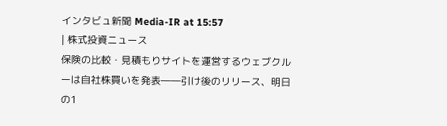インタビュ新聞 Media-IR at 15:57
| 株式投資ニュース
保険の比較・見積もりサイトを運営するウェブクルーは自社株買いを発表――引け後のリリース、明日の1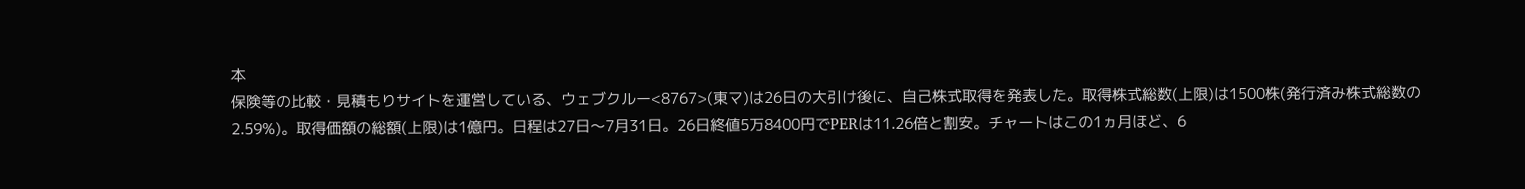本
保険等の比較・見積もりサイトを運営している、ウェブクルー<8767>(東マ)は26日の大引け後に、自己株式取得を発表した。取得株式総数(上限)は1500株(発行済み株式総数の2.59%)。取得価額の総額(上限)は1億円。日程は27日〜7月31日。26日終値5万8400円でPERは11.26倍と割安。チャートはこの1ヵ月ほど、6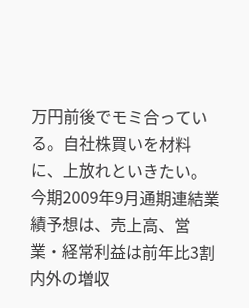万円前後でモミ合っている。自社株買いを材料に、上放れといきたい。今期2009年9月通期連結業績予想は、売上高、営業・経常利益は前年比3割内外の増収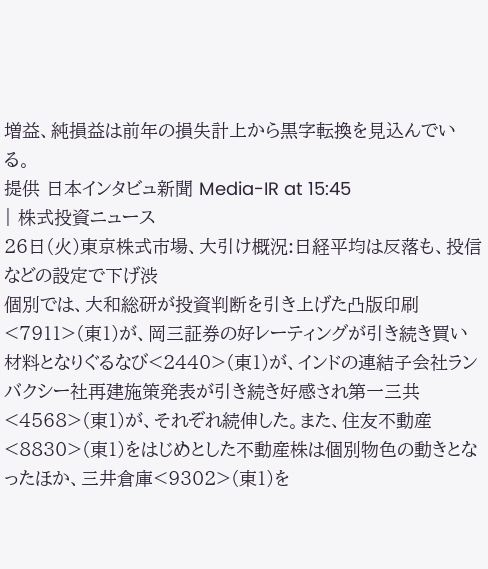増益、純損益は前年の損失計上から黒字転換を見込んでいる。
提供 日本インタビュ新聞 Media-IR at 15:45
| 株式投資ニュース
26日(火)東京株式市場、大引け概況:日経平均は反落も、投信などの設定で下げ渋
個別では、大和総研が投資判断を引き上げた凸版印刷<7911>(東1)が、岡三証券の好レーティングが引き続き買い材料となりぐるなび<2440>(東1)が、インドの連結子会社ランバクシー社再建施策発表が引き続き好感され第一三共<4568>(東1)が、それぞれ続伸した。また、住友不動産<8830>(東1)をはじめとした不動産株は個別物色の動きとなったほか、三井倉庫<9302>(東1)を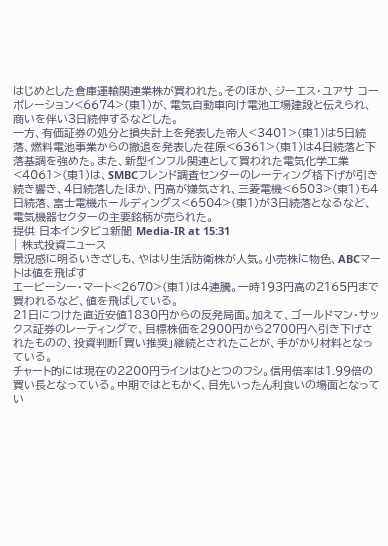はじめとした倉庫運輸関連業株が買われた。そのほか、ジーエス・ユアサ コーポレーション<6674>(東1)が、電気自動車向け電池工場建設と伝えられ、商いを伴い3日続伸するなどした。
一方、有価証券の処分と損失計上を発表した帝人<3401>(東1)は5日続落、燃料電池事業からの撤退を発表した荏原<6361>(東1)は4日続落と下落基調を強めた。また、新型インフル関連として買われた電気化学工業<4061>(東1)は、SMBCフレンド調査センターのレーティング格下げが引き続き響き、4日続落したほか、円高が嫌気され、三菱電機<6503>(東1)も4日続落、富士電機ホールディングス<6504>(東1)が3日続落となるなど、電気機器セクターの主要銘柄が売られた。
提供 日本インタビュ新聞 Media-IR at 15:31
| 株式投資ニュース
景況感に明るいきざしも、やはり生活防衛株が人気。小売株に物色、ABCマートは値を飛ばす
エービーシー・マート<2670>(東1)は4連騰。一時193円高の2165円まで買われるなど、値を飛ばしている。
21日につけた直近安値1830円からの反発局面。加えて、ゴールドマン・サックス証券のレーティングで、目標株価を2900円から2700円へ引き下げされたものの、投資判断「買い推奨」継続とされたことが、手がかり材料となっている。
チャート的には現在の2200円ラインはひとつのフシ。信用倍率は1.99倍の買い長となっている。中期ではともかく、目先いったん利食いの場面となってい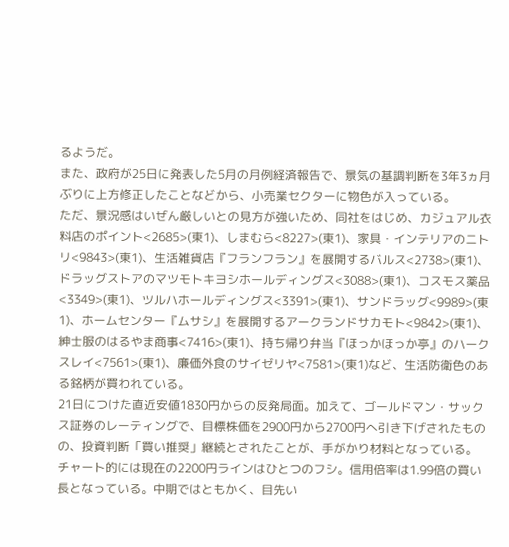るようだ。
また、政府が25日に発表した5月の月例経済報告で、景気の基調判断を3年3ヵ月ぶりに上方修正したことなどから、小売業セクターに物色が入っている。
ただ、景況感はいぜん厳しいとの見方が強いため、同社をはじめ、カジュアル衣料店のポイント<2685>(東1)、しまむら<8227>(東1)、家具・インテリアのニトリ<9843>(東1)、生活雑貨店『フランフラン』を展開するバルス<2738>(東1)、ドラッグストアのマツモトキヨシホールディングス<3088>(東1)、コスモス薬品<3349>(東1)、ツルハホールディングス<3391>(東1)、サンドラッグ<9989>(東1)、ホームセンター『ムサシ』を展開するアークランドサカモト<9842>(東1)、紳士服のはるやま商事<7416>(東1)、持ち帰り弁当『ほっかほっか亭』のハークスレイ<7561>(東1)、廉価外食のサイゼリヤ<7581>(東1)など、生活防衛色のある銘柄が買われている。
21日につけた直近安値1830円からの反発局面。加えて、ゴールドマン・サックス証券のレーティングで、目標株価を2900円から2700円へ引き下げされたものの、投資判断「買い推奨」継続とされたことが、手がかり材料となっている。
チャート的には現在の2200円ラインはひとつのフシ。信用倍率は1.99倍の買い長となっている。中期ではともかく、目先い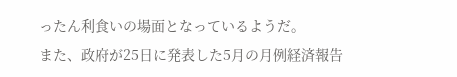ったん利食いの場面となっているようだ。
また、政府が25日に発表した5月の月例経済報告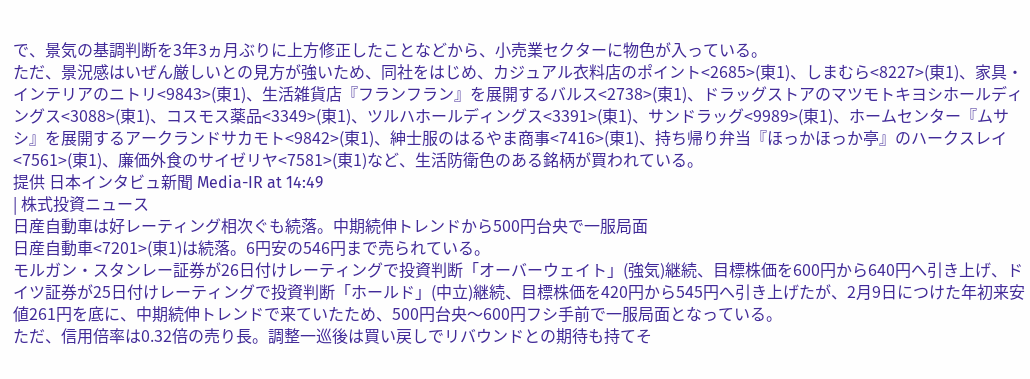で、景気の基調判断を3年3ヵ月ぶりに上方修正したことなどから、小売業セクターに物色が入っている。
ただ、景況感はいぜん厳しいとの見方が強いため、同社をはじめ、カジュアル衣料店のポイント<2685>(東1)、しまむら<8227>(東1)、家具・インテリアのニトリ<9843>(東1)、生活雑貨店『フランフラン』を展開するバルス<2738>(東1)、ドラッグストアのマツモトキヨシホールディングス<3088>(東1)、コスモス薬品<3349>(東1)、ツルハホールディングス<3391>(東1)、サンドラッグ<9989>(東1)、ホームセンター『ムサシ』を展開するアークランドサカモト<9842>(東1)、紳士服のはるやま商事<7416>(東1)、持ち帰り弁当『ほっかほっか亭』のハークスレイ<7561>(東1)、廉価外食のサイゼリヤ<7581>(東1)など、生活防衛色のある銘柄が買われている。
提供 日本インタビュ新聞 Media-IR at 14:49
| 株式投資ニュース
日産自動車は好レーティング相次ぐも続落。中期続伸トレンドから500円台央で一服局面
日産自動車<7201>(東1)は続落。6円安の546円まで売られている。
モルガン・スタンレー証券が26日付けレーティングで投資判断「オーバーウェイト」(強気)継続、目標株価を600円から640円へ引き上げ、ドイツ証券が25日付けレーティングで投資判断「ホールド」(中立)継続、目標株価を420円から545円へ引き上げたが、2月9日につけた年初来安値261円を底に、中期続伸トレンドで来ていたため、500円台央〜600円フシ手前で一服局面となっている。
ただ、信用倍率は0.32倍の売り長。調整一巡後は買い戻しでリバウンドとの期待も持てそ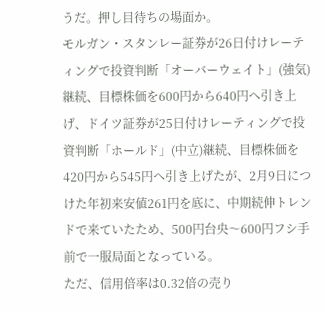うだ。押し目待ちの場面か。
モルガン・スタンレー証券が26日付けレーティングで投資判断「オーバーウェイト」(強気)継続、目標株価を600円から640円へ引き上げ、ドイツ証券が25日付けレーティングで投資判断「ホールド」(中立)継続、目標株価を420円から545円へ引き上げたが、2月9日につけた年初来安値261円を底に、中期続伸トレンドで来ていたため、500円台央〜600円フシ手前で一服局面となっている。
ただ、信用倍率は0.32倍の売り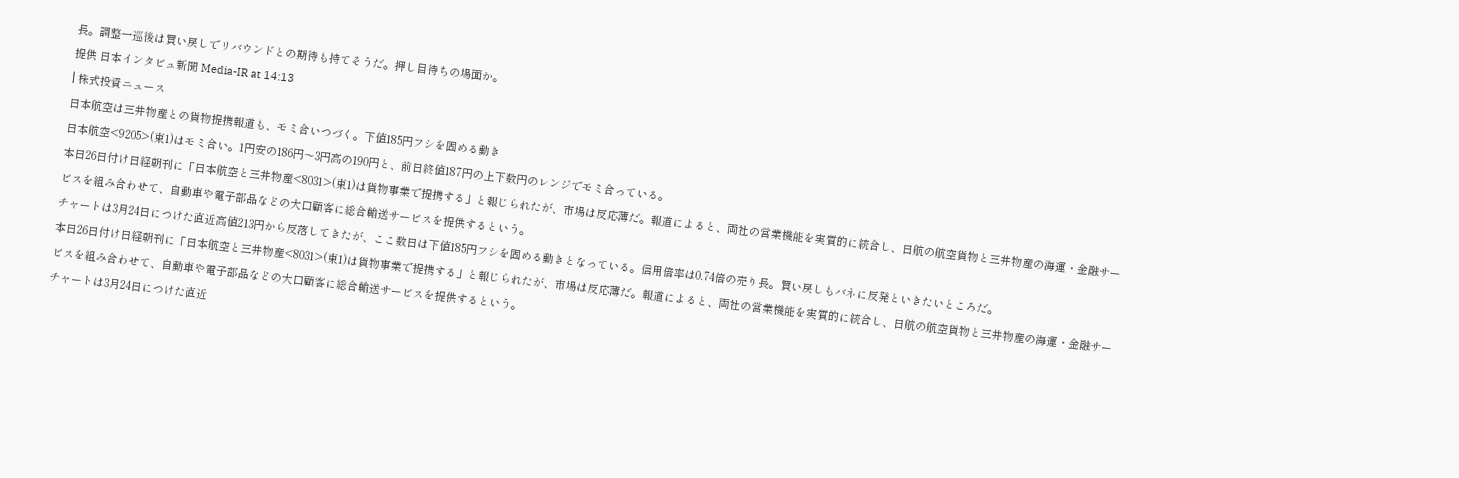長。調整一巡後は買い戻しでリバウンドとの期待も持てそうだ。押し目待ちの場面か。
提供 日本インタビュ新聞 Media-IR at 14:13
| 株式投資ニュース
日本航空は三井物産との貨物提携報道も、モミ合いつづく。下値185円フシを固める動き
日本航空<9205>(東1)はモミ合い。1円安の186円〜3円高の190円と、前日終値187円の上下数円のレンジでモミ合っている。
本日26日付け日経朝刊に「日本航空と三井物産<8031>(東1)は貨物事業で提携する」と報じられたが、市場は反応薄だ。報道によると、両社の営業機能を実質的に統合し、日航の航空貨物と三井物産の海運・金融サービスを組み合わせて、自動車や電子部品などの大口顧客に総合輸送サービスを提供するという。
チャートは3月24日につけた直近高値213円から反落してきたが、ここ数日は下値185円フシを固める動きとなっている。信用倍率は0.74倍の売り長。買い戻しもバネに反発といきたいところだ。
本日26日付け日経朝刊に「日本航空と三井物産<8031>(東1)は貨物事業で提携する」と報じられたが、市場は反応薄だ。報道によると、両社の営業機能を実質的に統合し、日航の航空貨物と三井物産の海運・金融サービスを組み合わせて、自動車や電子部品などの大口顧客に総合輸送サービスを提供するという。
チャートは3月24日につけた直近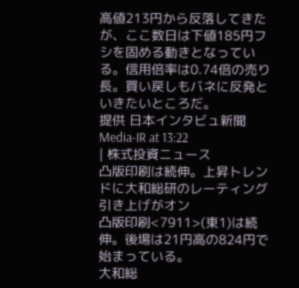高値213円から反落してきたが、ここ数日は下値185円フシを固める動きとなっている。信用倍率は0.74倍の売り長。買い戻しもバネに反発といきたいところだ。
提供 日本インタビュ新聞 Media-IR at 13:22
| 株式投資ニュース
凸版印刷は続伸。上昇トレンドに大和総研のレーティング引き上げがオン
凸版印刷<7911>(東1)は続伸。後場は21円高の824円で始まっている。
大和総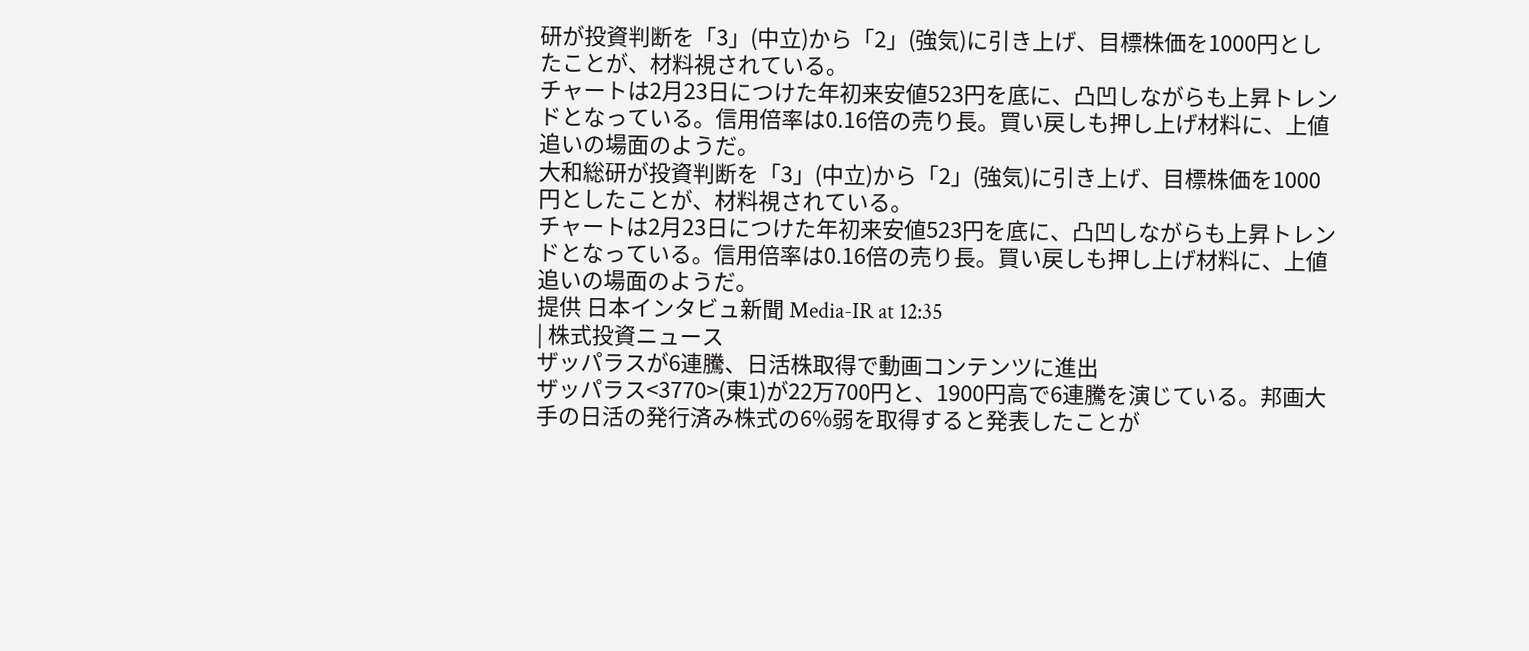研が投資判断を「3」(中立)から「2」(強気)に引き上げ、目標株価を1000円としたことが、材料視されている。
チャートは2月23日につけた年初来安値523円を底に、凸凹しながらも上昇トレンドとなっている。信用倍率は0.16倍の売り長。買い戻しも押し上げ材料に、上値追いの場面のようだ。
大和総研が投資判断を「3」(中立)から「2」(強気)に引き上げ、目標株価を1000円としたことが、材料視されている。
チャートは2月23日につけた年初来安値523円を底に、凸凹しながらも上昇トレンドとなっている。信用倍率は0.16倍の売り長。買い戻しも押し上げ材料に、上値追いの場面のようだ。
提供 日本インタビュ新聞 Media-IR at 12:35
| 株式投資ニュース
ザッパラスが6連騰、日活株取得で動画コンテンツに進出
ザッパラス<3770>(東1)が22万700円と、1900円高で6連騰を演じている。邦画大手の日活の発行済み株式の6%弱を取得すると発表したことが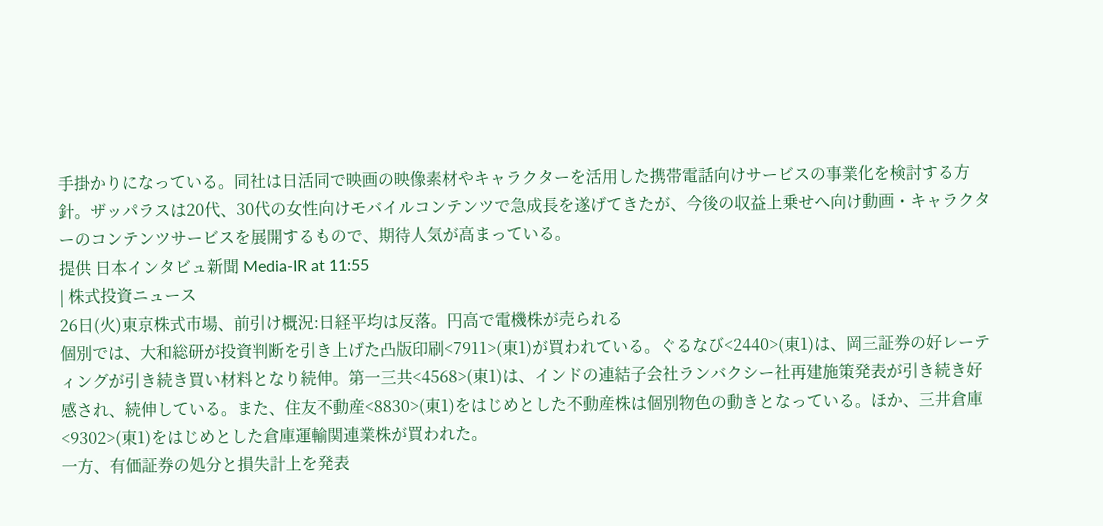手掛かりになっている。同社は日活同で映画の映像素材やキャラクターを活用した携帯電話向けサービスの事業化を検討する方針。ザッパラスは20代、30代の女性向けモバイルコンテンツで急成長を遂げてきたが、今後の収益上乗せへ向け動画・キャラクターのコンテンツサービスを展開するもので、期待人気が高まっている。
提供 日本インタビュ新聞 Media-IR at 11:55
| 株式投資ニュース
26日(火)東京株式市場、前引け概況:日経平均は反落。円高で電機株が売られる
個別では、大和総研が投資判断を引き上げた凸版印刷<7911>(東1)が買われている。ぐるなび<2440>(東1)は、岡三証券の好レーティングが引き続き買い材料となり続伸。第一三共<4568>(東1)は、インドの連結子会社ランバクシー社再建施策発表が引き続き好感され、続伸している。また、住友不動産<8830>(東1)をはじめとした不動産株は個別物色の動きとなっている。ほか、三井倉庫<9302>(東1)をはじめとした倉庫運輸関連業株が買われた。
一方、有価証券の処分と損失計上を発表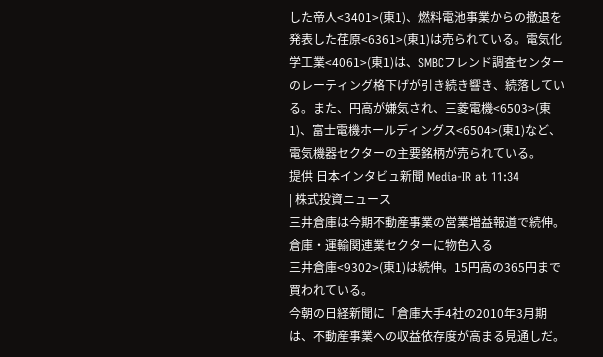した帝人<3401>(東1)、燃料電池事業からの撤退を発表した荏原<6361>(東1)は売られている。電気化学工業<4061>(東1)は、SMBCフレンド調査センターのレーティング格下げが引き続き響き、続落している。また、円高が嫌気され、三菱電機<6503>(東1)、富士電機ホールディングス<6504>(東1)など、電気機器セクターの主要銘柄が売られている。
提供 日本インタビュ新聞 Media-IR at 11:34
| 株式投資ニュース
三井倉庫は今期不動産事業の営業増益報道で続伸。倉庫・運輸関連業セクターに物色入る
三井倉庫<9302>(東1)は続伸。15円高の365円まで買われている。
今朝の日経新聞に「倉庫大手4社の2010年3月期は、不動産事業への収益依存度が高まる見通しだ。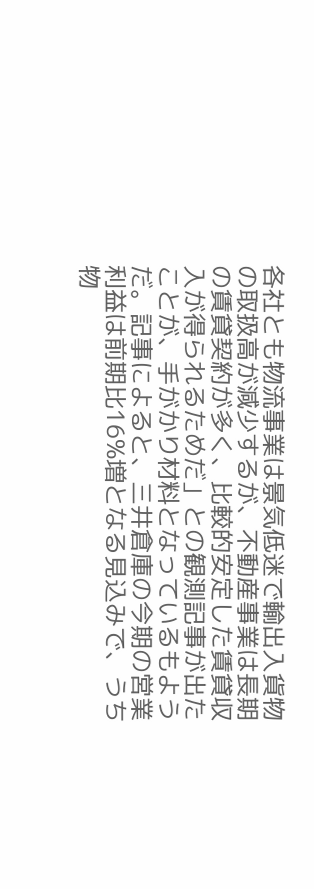各社とも物流事業は景気低迷で輸出入貨物の取扱高が減少するが、不動産事業は長期の賃貸契約が多く、比較的安定した賃貸収入が得られるためだ」との観測記事が出たことが、手がかり材料となっているもようだ。記事によると、三井倉庫の今期の営業利益は前期比16%増となる見込みで、うち物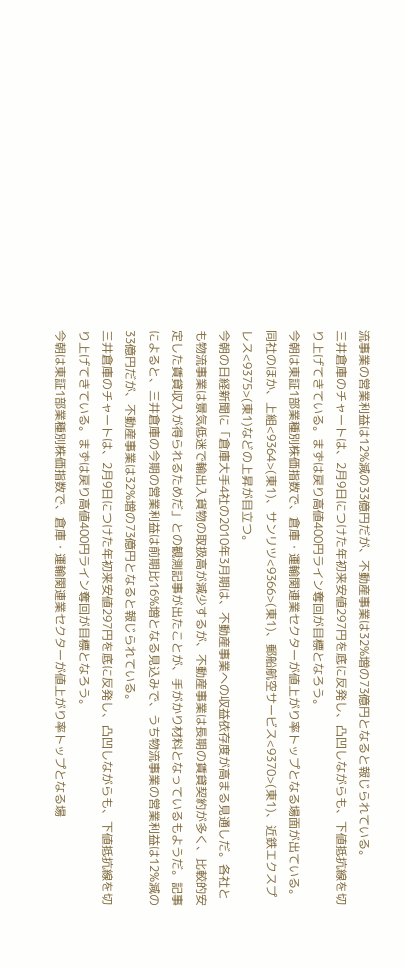流事業の営業利益は12%減の33億円だが、不動産事業は32%増の73億円となると報じられている。
三井倉庫のチャートは、2月9日につけた年初来安値297円を底に反発し、凸凹しながらも、下値抵抗線を切り上げてきている。まずは戻り高値400円ライン奪回が目標となろう。
今朝は東証1部業種別株価指数で、倉庫・運輸関連業セクターが値上がり率トップとなる場面が出ている。同社のほか、上組<9364>(東1)、サンリツ<9366>(東1)、郵船航空サービス<9370>(東1)、近鉄エクスプレス<9375>(東1)などの上昇が目立つ。
今朝の日経新聞に「倉庫大手4社の2010年3月期は、不動産事業への収益依存度が高まる見通しだ。各社とも物流事業は景気低迷で輸出入貨物の取扱高が減少するが、不動産事業は長期の賃貸契約が多く、比較的安定した賃貸収入が得られるためだ」との観測記事が出たことが、手がかり材料となっているもようだ。記事によると、三井倉庫の今期の営業利益は前期比16%増となる見込みで、うち物流事業の営業利益は12%減の33億円だが、不動産事業は32%増の73億円となると報じられている。
三井倉庫のチャートは、2月9日につけた年初来安値297円を底に反発し、凸凹しながらも、下値抵抗線を切り上げてきている。まずは戻り高値400円ライン奪回が目標となろう。
今朝は東証1部業種別株価指数で、倉庫・運輸関連業セクターが値上がり率トップとなる場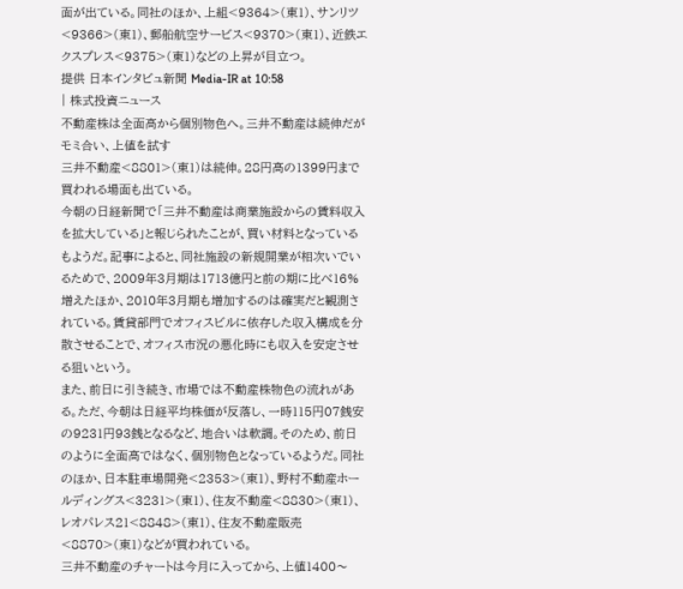面が出ている。同社のほか、上組<9364>(東1)、サンリツ<9366>(東1)、郵船航空サービス<9370>(東1)、近鉄エクスプレス<9375>(東1)などの上昇が目立つ。
提供 日本インタビュ新聞 Media-IR at 10:58
| 株式投資ニュース
不動産株は全面高から個別物色へ。三井不動産は続伸だがモミ合い、上値を試す
三井不動産<8801>(東1)は続伸。28円高の1399円まで買われる場面も出ている。
今朝の日経新聞で「三井不動産は商業施設からの賃料収入を拡大している」と報じられたことが、買い材料となっているもようだ。記事によると、同社施設の新規開業が相次いでいるためで、2009年3月期は1713億円と前の期に比べ16%増えたほか、2010年3月期も増加するのは確実だと観測されている。賃貸部門でオフィスビルに依存した収入構成を分散させることで、オフィス市況の悪化時にも収入を安定させる狙いという。
また、前日に引き続き、市場では不動産株物色の流れがある。ただ、今朝は日経平均株価が反落し、一時115円07銭安の9231円93銭となるなど、地合いは軟調。そのため、前日のように全面高ではなく、個別物色となっているようだ。同社のほか、日本駐車場開発<2353>(東1)、野村不動産ホールディングス<3231>(東1)、住友不動産<8830>(東1)、レオパレス21<8848>(東1)、住友不動産販売<8870>(東1)などが買われている。
三井不動産のチャートは今月に入ってから、上値1400〜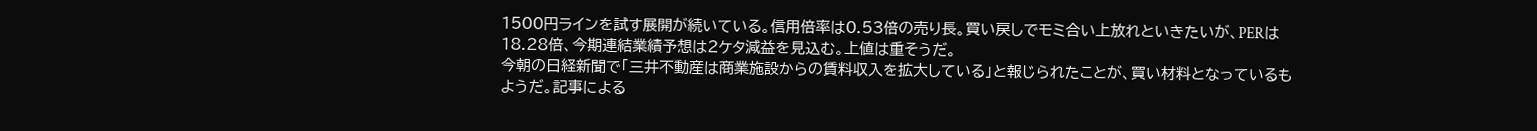1500円ラインを試す展開が続いている。信用倍率は0.53倍の売り長。買い戻しでモミ合い上放れといきたいが、PERは18.28倍、今期連結業績予想は2ケタ減益を見込む。上値は重そうだ。
今朝の日経新聞で「三井不動産は商業施設からの賃料収入を拡大している」と報じられたことが、買い材料となっているもようだ。記事による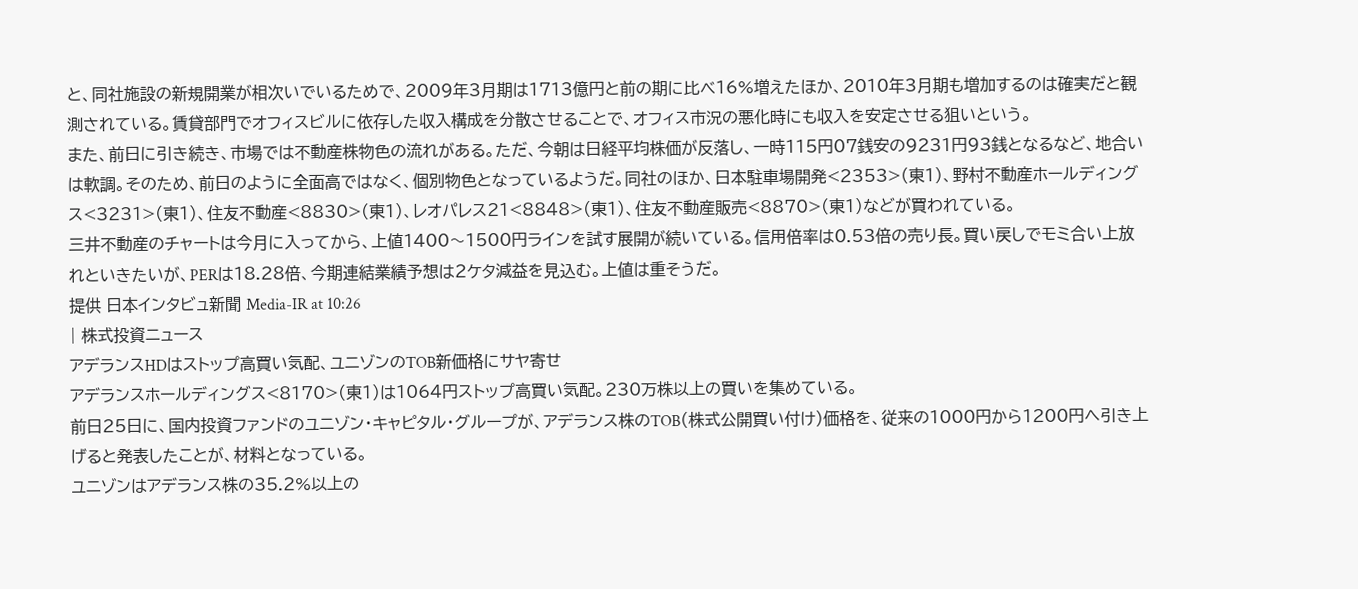と、同社施設の新規開業が相次いでいるためで、2009年3月期は1713億円と前の期に比べ16%増えたほか、2010年3月期も増加するのは確実だと観測されている。賃貸部門でオフィスビルに依存した収入構成を分散させることで、オフィス市況の悪化時にも収入を安定させる狙いという。
また、前日に引き続き、市場では不動産株物色の流れがある。ただ、今朝は日経平均株価が反落し、一時115円07銭安の9231円93銭となるなど、地合いは軟調。そのため、前日のように全面高ではなく、個別物色となっているようだ。同社のほか、日本駐車場開発<2353>(東1)、野村不動産ホールディングス<3231>(東1)、住友不動産<8830>(東1)、レオパレス21<8848>(東1)、住友不動産販売<8870>(東1)などが買われている。
三井不動産のチャートは今月に入ってから、上値1400〜1500円ラインを試す展開が続いている。信用倍率は0.53倍の売り長。買い戻しでモミ合い上放れといきたいが、PERは18.28倍、今期連結業績予想は2ケタ減益を見込む。上値は重そうだ。
提供 日本インタビュ新聞 Media-IR at 10:26
| 株式投資ニュース
アデランスHDはストップ高買い気配、ユニゾンのTOB新価格にサヤ寄せ
アデランスホールディングス<8170>(東1)は1064円ストップ高買い気配。230万株以上の買いを集めている。
前日25日に、国内投資ファンドのユニゾン・キャピタル・グループが、アデランス株のTOB(株式公開買い付け)価格を、従来の1000円から1200円へ引き上げると発表したことが、材料となっている。
ユニゾンはアデランス株の35.2%以上の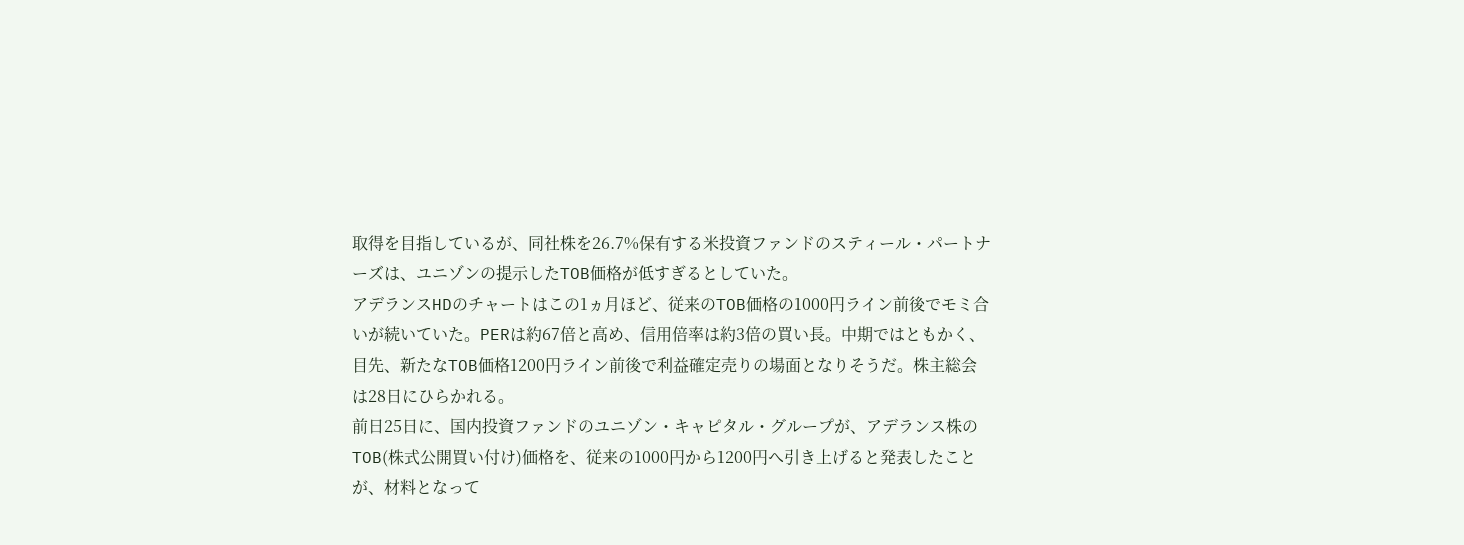取得を目指しているが、同社株を26.7%保有する米投資ファンドのスティール・パートナーズは、ユニゾンの提示したTOB価格が低すぎるとしていた。
アデランスHDのチャートはこの1ヵ月ほど、従来のTOB価格の1000円ライン前後でモミ合いが続いていた。PERは約67倍と高め、信用倍率は約3倍の買い長。中期ではともかく、目先、新たなTOB価格1200円ライン前後で利益確定売りの場面となりそうだ。株主総会は28日にひらかれる。
前日25日に、国内投資ファンドのユニゾン・キャピタル・グループが、アデランス株のTOB(株式公開買い付け)価格を、従来の1000円から1200円へ引き上げると発表したことが、材料となって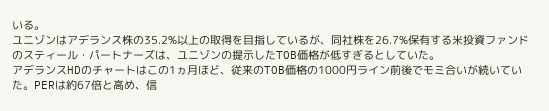いる。
ユニゾンはアデランス株の35.2%以上の取得を目指しているが、同社株を26.7%保有する米投資ファンドのスティール・パートナーズは、ユニゾンの提示したTOB価格が低すぎるとしていた。
アデランスHDのチャートはこの1ヵ月ほど、従来のTOB価格の1000円ライン前後でモミ合いが続いていた。PERは約67倍と高め、信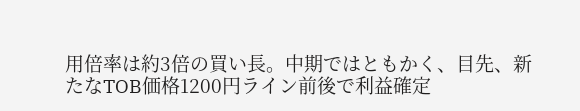用倍率は約3倍の買い長。中期ではともかく、目先、新たなTOB価格1200円ライン前後で利益確定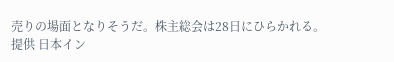売りの場面となりそうだ。株主総会は28日にひらかれる。
提供 日本イン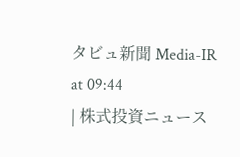タビュ新聞 Media-IR at 09:44
| 株式投資ニュース